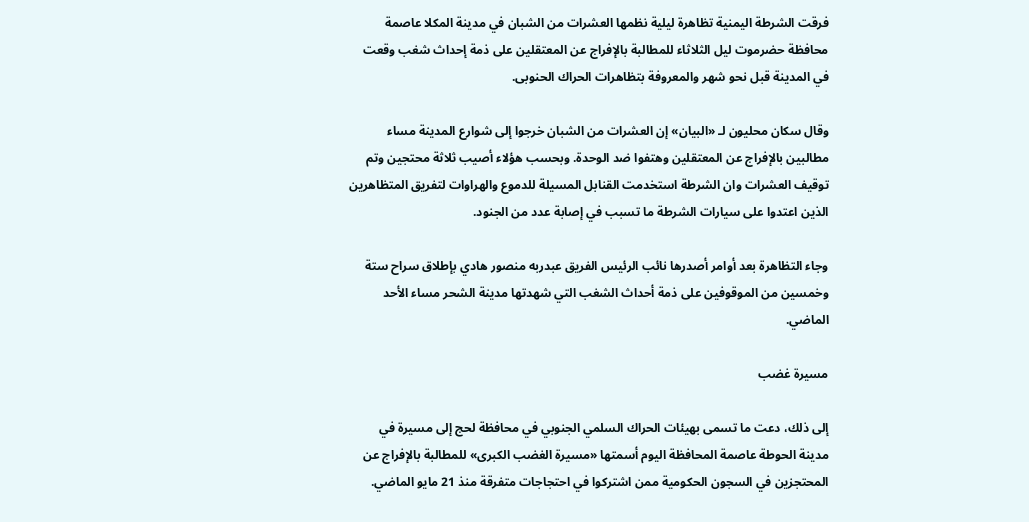فرقت الشرطة اليمنية تظاهرة ليلية نظمها العشرات من الشبان في مدينة المكلا عاصمة محافظة حضرموت ليل الثلاثاء للمطالبة بالإفراج عن المعتقلين على ذمة إحداث شغب وقعت في المدينة قبل نحو شهر والمعروفة بتظاهرات الحراك الحنوبى.

وقال سكان محليون لـ «البيان» إن العشرات من الشبان خرجوا إلى شوارع المدينة مساء مطالبين بالإفراج عن المعتقلين وهتفوا ضد الوحدة. وبحسب هؤلاء أصيب ثلاثة محتجين وتم توقيف العشرات وان الشرطة استخدمت القنابل المسيلة للدموع والهراوات لتفريق المتظاهرين الذين اعتدوا على سيارات الشرطة ما تسبب في إصابة عدد من الجنود.

وجاء التظاهرة بعد أوامر أصدرها نائب الرئيس الفريق عبدربه منصور هادي بإطلاق سراح ستة وخمسين من الموقوفين على ذمة أحداث الشغب التي شهدتها مدينة الشحر مساء الأحد الماضي.

مسيرة غضب

إلى ذلك، دعت ما تسمى بهيئات الحراك السلمي الجنوبي في محافظة لحج إلى مسيرة في مدينة الحوطة عاصمة المحافظة اليوم أسمتها «مسيرة الغضب الكبرى» للمطالبة بالإفراج عن المحتجزين في السجون الحكومية ممن اشتركوا في احتجاجات متفرقة منذ 21 مايو الماضي.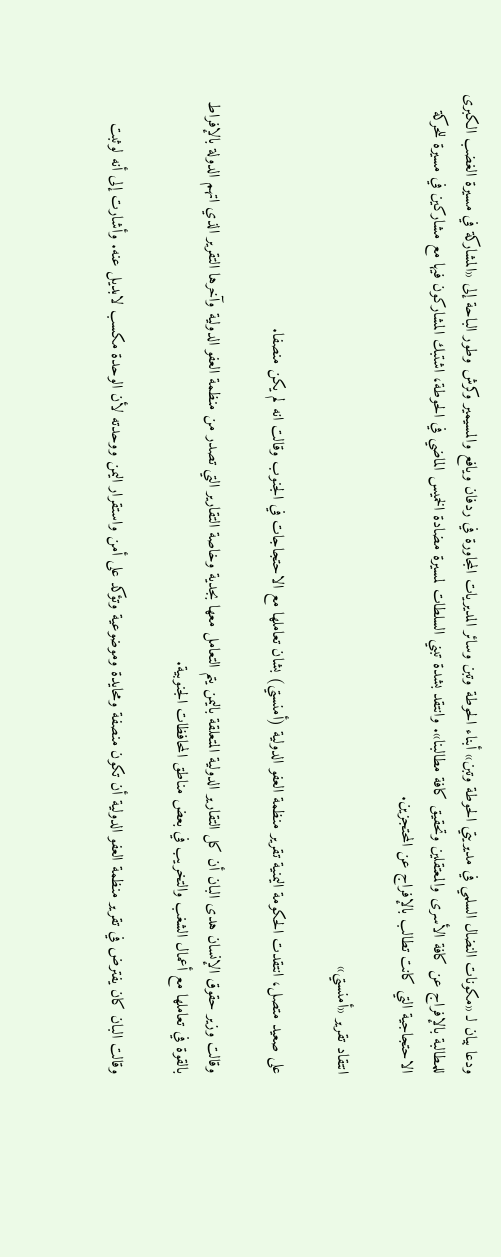ودعا بيان لـ «مكونات النضال السلمي في مديريتي الحوطة وتبن» أبناء الحوطة وتبن وسائر المديريات المجاورة في ردفان ويافع والمسيمير وكرش وطور الباحة إلى «المشاركة في مسيرة الغضب الكبرى للمطالبة بالإفراج عن كافة الأسرى والمعتقلين وتحقيق كافة مطالبنا». وانتقد بشدة تبني السلطات لمسيرة مضادة الخميس الماضي في الحوطة، اشتبك المشاركون فيها مع مشاركين في مسيرة للحركة الاحتجاجية التي كانت تطالب بالإفراج عن المحتجزين.

انتقاد تقرير «أمنستي»

على صعيد متصل، انتقدت الحكومة اليمنية تقرير منظمة العفو الدولية (أمنستي) بشان تعاملها مع الاحتجاجات في الجنوب وقالت انه لم يكن منصفا.

وقالت وزير حقوق الإنسان هدى البان أن كل التقارير الدولية المتعلقة باليمن يتم التعامل معها بجدية وخاصة التقارير التي تصدر من منظمة العفو الدولية وآخرها التقرير الذي اتهم الدولة بالإفراط بالقوة في تعاملها مع أعمال الشغب والتخريب في بعض مناطق المحافظات الجنوبية.

وقالت البان كان يفترض في تقرير منظمة العفو الدولية أن تكون منصفة ومحايدة وموضوعية وتؤكد على أمن واستقرار اليمن ووحدته لأن الوحدة مكسب لابديل عنه. وأشارت إلى أنه لوثبت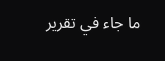ما جاء في تقرير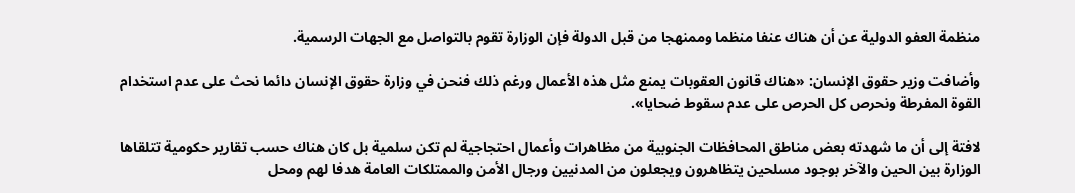منظمة العفو الدولية عن أن هناك عنفا منظما وممنهجا من قبل الدولة فإن الوزارة تقوم بالتواصل مع الجهات الرسمية.

وأضافت وزير حقوق الإنسان: «هناك قانون العقوبات يمنع مثل هذه الأعمال ورغم ذلك فنحن في وزارة حقوق الإنسان دائما نحث على عدم استخدام القوة المفرطة ونحرص كل الحرص على عدم سقوط ضحايا».

لافتة إلى أن ما شهدته بعض مناطق المحافظات الجنوبية من مظاهرات وأعمال احتجاجية لم تكن سلمية بل كان هناك حسب تقارير حكومية تتلقاها الوزارة بين الحين والآخر بوجود مسلحين يتظاهرون ويجعلون من المدنيين ورجال الأمن والممتلكات العامة هدفا لهم ومحل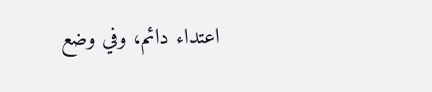اعتداء دائم، وفي وضع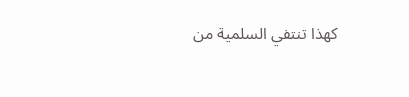كهذا تنتفي السلمية من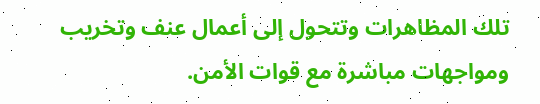تلك المظاهرات وتتحول إلى أعمال عنف وتخريب ومواجهات مباشرة مع قوات الأمن.